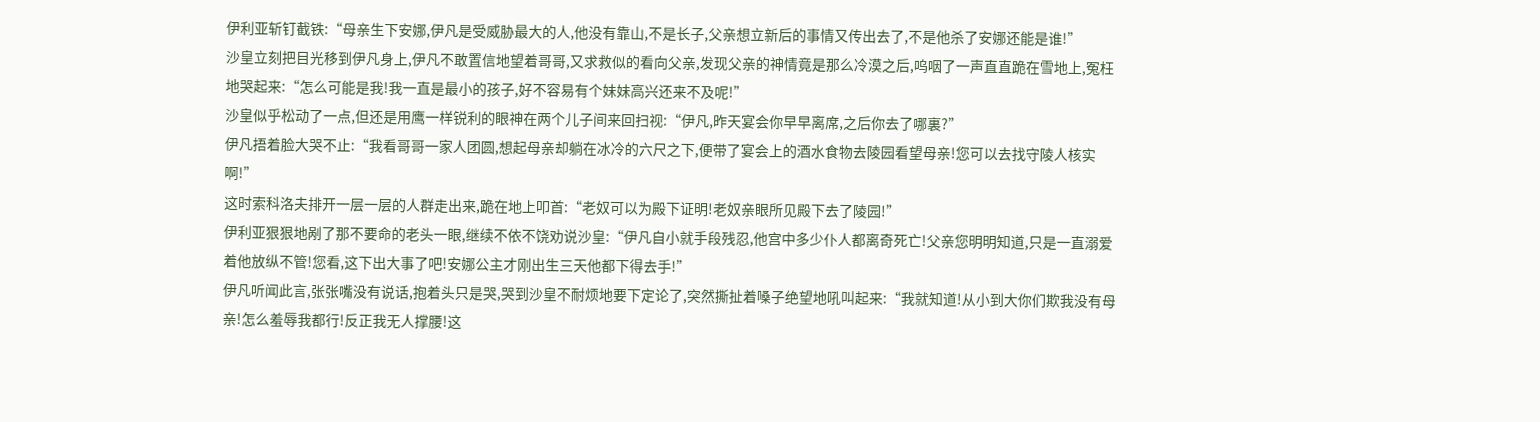伊利亚斩钉截铁:“母亲生下安娜,伊凡是受威胁最大的人,他没有靠山,不是长子,父亲想立新后的事情又传出去了,不是他杀了安娜还能是谁!”
沙皇立刻把目光移到伊凡身上,伊凡不敢置信地望着哥哥,又求救似的看向父亲,发现父亲的神情竟是那么冷漠之后,呜咽了一声直直跪在雪地上,冤枉地哭起来:“怎么可能是我!我一直是最小的孩子,好不容易有个妹妹高兴还来不及呢!”
沙皇似乎松动了一点,但还是用鹰一样锐利的眼神在两个儿子间来回扫视:“伊凡,昨天宴会你早早离席,之后你去了哪裏?”
伊凡捂着脸大哭不止:“我看哥哥一家人团圆,想起母亲却躺在冰冷的六尺之下,便带了宴会上的酒水食物去陵园看望母亲!您可以去找守陵人核实啊!”
这时索科洛夫排开一层一层的人群走出来,跪在地上叩首:“老奴可以为殿下证明!老奴亲眼所见殿下去了陵园!”
伊利亚狠狠地剐了那不要命的老头一眼,继续不依不饶劝说沙皇:“伊凡自小就手段残忍,他宫中多少仆人都离奇死亡!父亲您明明知道,只是一直溺爱着他放纵不管!您看,这下出大事了吧!安娜公主才刚出生三天他都下得去手!”
伊凡听闻此言,张张嘴没有说话,抱着头只是哭,哭到沙皇不耐烦地要下定论了,突然撕扯着嗓子绝望地吼叫起来:“我就知道!从小到大你们欺我没有母亲!怎么羞辱我都行!反正我无人撑腰!这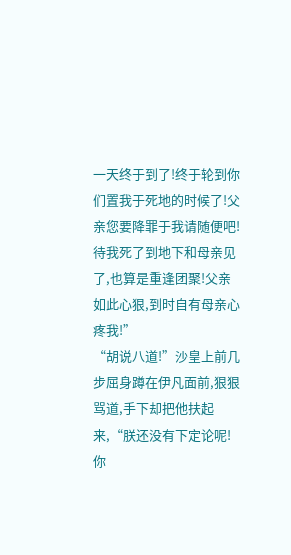一天终于到了!终于轮到你们置我于死地的时候了!父亲您要降罪于我请随便吧!待我死了到地下和母亲见了,也算是重逢团聚!父亲如此心狠,到时自有母亲心疼我!”
“胡说八道!”沙皇上前几步屈身蹲在伊凡面前,狠狠骂道,手下却把他扶起来,“朕还没有下定论呢!你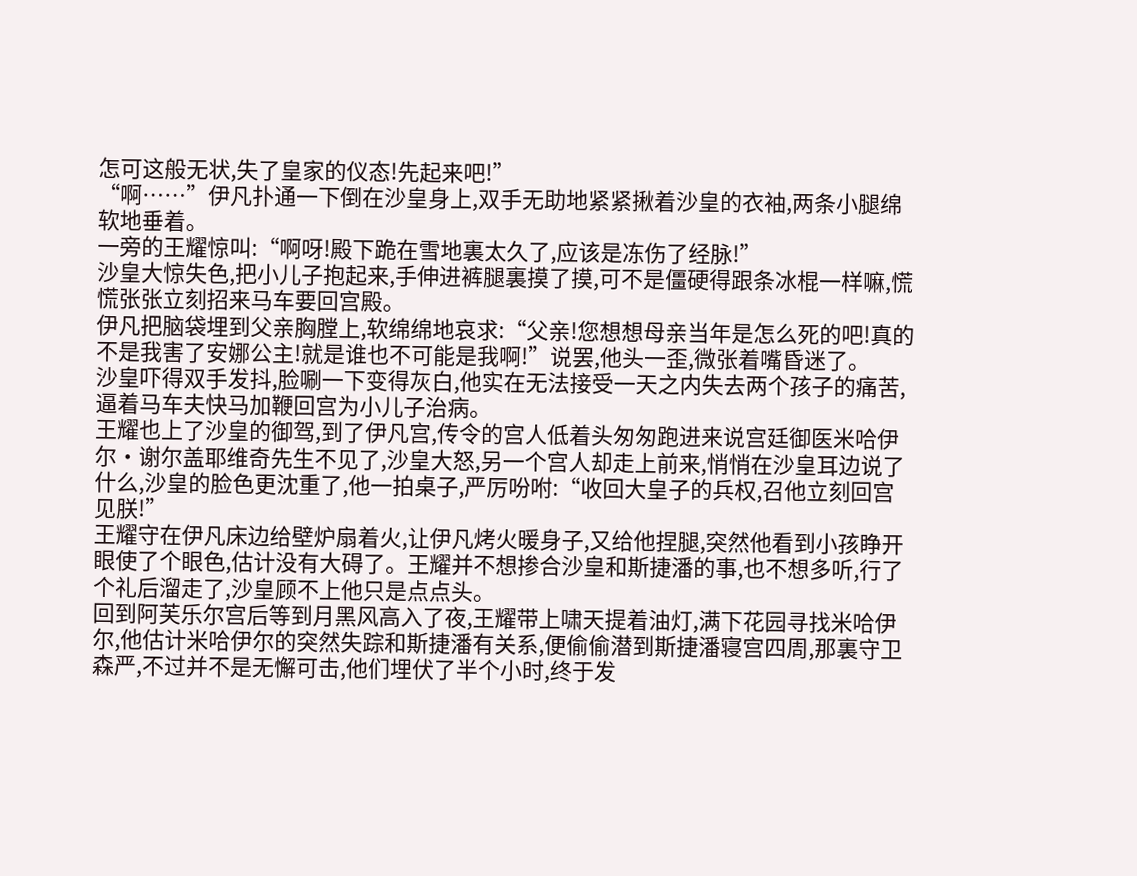怎可这般无状,失了皇家的仪态!先起来吧!”
“啊……”伊凡扑通一下倒在沙皇身上,双手无助地紧紧揪着沙皇的衣袖,两条小腿绵软地垂着。
一旁的王耀惊叫:“啊呀!殿下跪在雪地裏太久了,应该是冻伤了经脉!”
沙皇大惊失色,把小儿子抱起来,手伸进裤腿裏摸了摸,可不是僵硬得跟条冰棍一样嘛,慌慌张张立刻招来马车要回宫殿。
伊凡把脑袋埋到父亲胸膛上,软绵绵地哀求:“父亲!您想想母亲当年是怎么死的吧!真的不是我害了安娜公主!就是谁也不可能是我啊!”说罢,他头一歪,微张着嘴昏迷了。
沙皇吓得双手发抖,脸唰一下变得灰白,他实在无法接受一天之内失去两个孩子的痛苦,逼着马车夫快马加鞭回宫为小儿子治病。
王耀也上了沙皇的御驾,到了伊凡宫,传令的宫人低着头匆匆跑进来说宫廷御医米哈伊尔·谢尔盖耶维奇先生不见了,沙皇大怒,另一个宫人却走上前来,悄悄在沙皇耳边说了什么,沙皇的脸色更沈重了,他一拍桌子,严厉吩咐:“收回大皇子的兵权,召他立刻回宫见朕!”
王耀守在伊凡床边给壁炉扇着火,让伊凡烤火暖身子,又给他捏腿,突然他看到小孩睁开眼使了个眼色,估计没有大碍了。王耀并不想掺合沙皇和斯捷潘的事,也不想多听,行了个礼后溜走了,沙皇顾不上他只是点点头。
回到阿芙乐尔宫后等到月黑风高入了夜,王耀带上啸天提着油灯,满下花园寻找米哈伊尔,他估计米哈伊尔的突然失踪和斯捷潘有关系,便偷偷潜到斯捷潘寝宫四周,那裏守卫森严,不过并不是无懈可击,他们埋伏了半个小时,终于发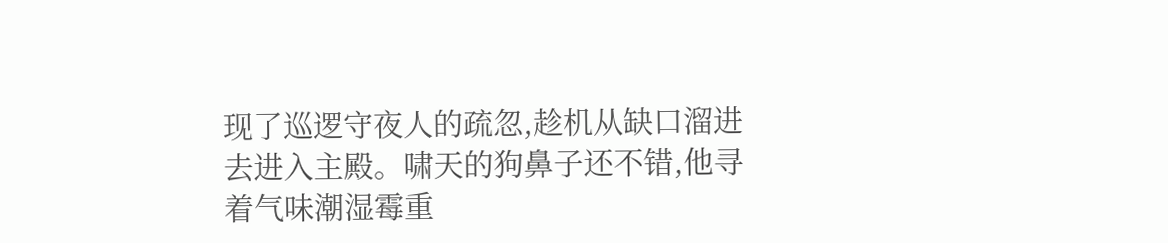现了巡逻守夜人的疏忽,趁机从缺口溜进去进入主殿。啸天的狗鼻子还不错,他寻着气味潮湿霉重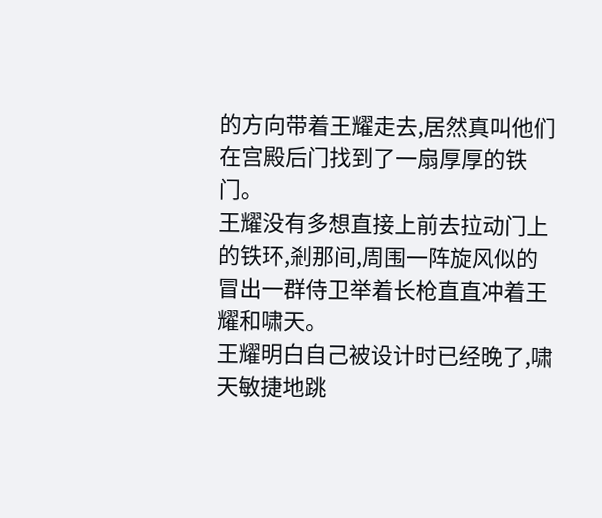的方向带着王耀走去,居然真叫他们在宫殿后门找到了一扇厚厚的铁门。
王耀没有多想直接上前去拉动门上的铁环,剎那间,周围一阵旋风似的冒出一群侍卫举着长枪直直冲着王耀和啸天。
王耀明白自己被设计时已经晚了,啸天敏捷地跳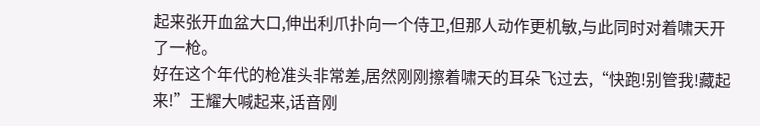起来张开血盆大口,伸出利爪扑向一个侍卫,但那人动作更机敏,与此同时对着啸天开了一枪。
好在这个年代的枪准头非常差,居然刚刚擦着啸天的耳朵飞过去,“快跑!别管我!藏起来!”王耀大喊起来,话音刚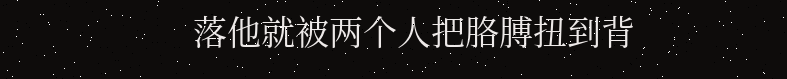落他就被两个人把胳膊扭到背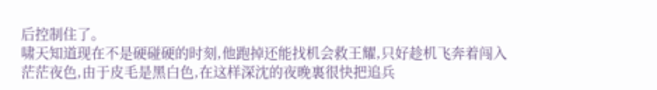后控制住了。
啸天知道现在不是硬碰硬的时刻,他跑掉还能找机会救王耀,只好趁机飞奔着闯入茫茫夜色,由于皮毛是黑白色,在这样深沈的夜晚裏很快把追兵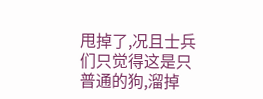甩掉了,况且士兵们只觉得这是只普通的狗,溜掉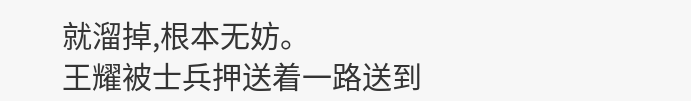就溜掉,根本无妨。
王耀被士兵押送着一路送到